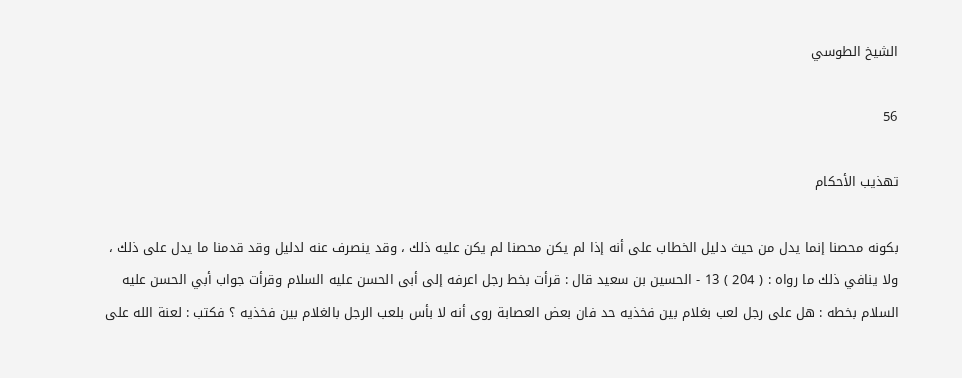الشيخ الطوسي

56

تهذيب الأحكام

بكونه محصنا إنما يدل من حيث دليل الخطاب على أنه إذا لم يكن محصنا لم يكن عليه ذلك ، وقد ينصرف عنه لدليل وقد قدمنا ما يدل على ذلك ، ولا ينافي ذلك ما رواه : ( 204 ) 13 - الحسين بن سعيد قال : قرأت بخط رجل اعرفه إلى أبى الحسن عليه السلام وقرأت جواب أبي الحسن عليه السلام بخطه : هل على رجل لعب بغلام بين فخذيه حد فان بعض العصابة روى أنه لا بأس بلعب الرجل بالغلام بين فخذيه ؟ فكتب : لعنة الله على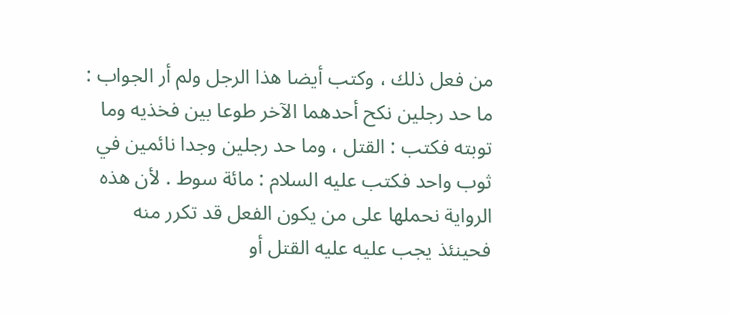من فعل ذلك ، وكتب أيضا هذا الرجل ولم أر الجواب : ما حد رجلين نكح أحدهما الآخر طوعا بين فخذيه وما توبته فكتب : القتل ، وما حد رجلين وجدا نائمين في ثوب واحد فكتب عليه السلام : مائة سوط . لأن هذه الرواية نحملها على من يكون الفعل قد تكرر منه فحينئذ يجب عليه عليه القتل أو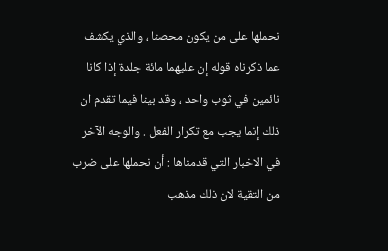نحملها على من يكون محصنا ، والذي يكشف عما ذكرناه قوله إن عليهما مائة جلدة إذا كانا نائمين في ثوب واحد ، وقد بينا فيما تقدم ان ذلك إنما يجب مع تكرار الفعل . والوجه الآخر في الاخبار التي قدمناها : أن نحملها على ضرب من التقية لان ذلك مذهب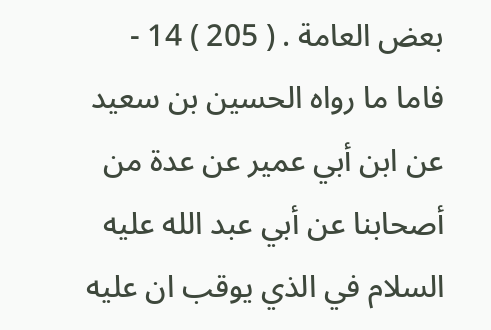بعض العامة . ( 205 ) 14 - فاما ما رواه الحسين بن سعيد عن ابن أبي عمير عن عدة من أصحابنا عن أبي عبد الله عليه السلام في الذي يوقب ان عليه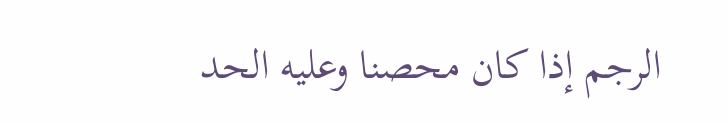الرجم إذا كان محصنا وعليه الحد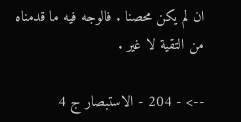ان لم يكن محصنا . فالوجه فيه ما قدمناه من التقية لا غير .

--> - 204 - الاستبصار ج 4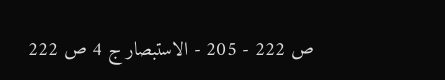ص 222 - 205 - الاستبصار ج 4 ص 222